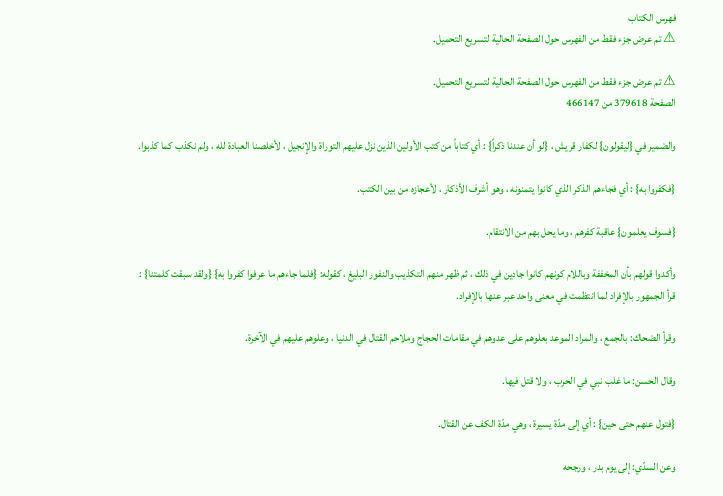فهرس الكتاب
⚠ تم عرض جزء فقط من الفهرس حول الصفحة الحالية لتسريع التحميل.

⚠ تم عرض جزء فقط من الفهرس حول الصفحة الحالية لتسريع التحميل.
الصفحة 379618 من 466147

والضمير في {ليقولون} لكفار قريش ، {لو أن عندنا ذكراً} : أي كتاباً من كتب الأولين الذين نزل عليهم التوراة والإنجيل ، لأخلصنا العبادة لله ، ولم نكذب كما كذبوا.

{فكفروا به} : أي فجاءهم الذكر الذي كانوا يتمنونه ، وهو أشرف الأذكار ، لأعجازه من بين الكتب.

{فسوف يعلمون} عاقبة كفرهم ، وما يحل بهم من الانتقام.

وأكدوا قولهم بأن المخففة وباللام كونهم كانوا جادين في ذلك ، ثم ظهر منهم التكذيب والنفور البليغ ، كقوله: {فلما جاءهم ما عرفوا كفروا به} {ولقد سبقت كلمتنا} : قرأ الجمهور بالإفراد لما انتظمت في معنى واحد عبر عنها بالإفراد.

وقرأ الضحاك: بالجمع ، والمراد الموعد بعلوهم على عدوهم في مقامات الحجاج وملاحم القتال في الدنيا ، وعلوهم عليهم في الآخرة.

وقال الحسن: ما غلب نبي في الحرب ، ولا قتل فيها.

{فتول عنهم حتى حين} : أي إلى مدّة يسيرة ، وهي مدّة الكف عن القتال.

وعن السدّي: إلى يوم بدر ، ورجحه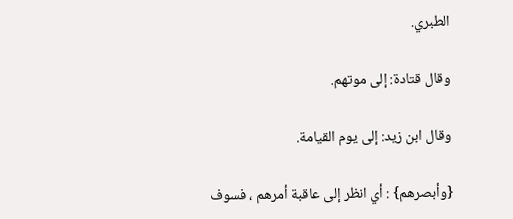الطبري.

وقال قتادة: إلى موتهم.

وقال ابن زيد: إلى يوم القيامة.

{وأبصرهم} : أي انظر إلى عاقبة أمرهم ، فسوف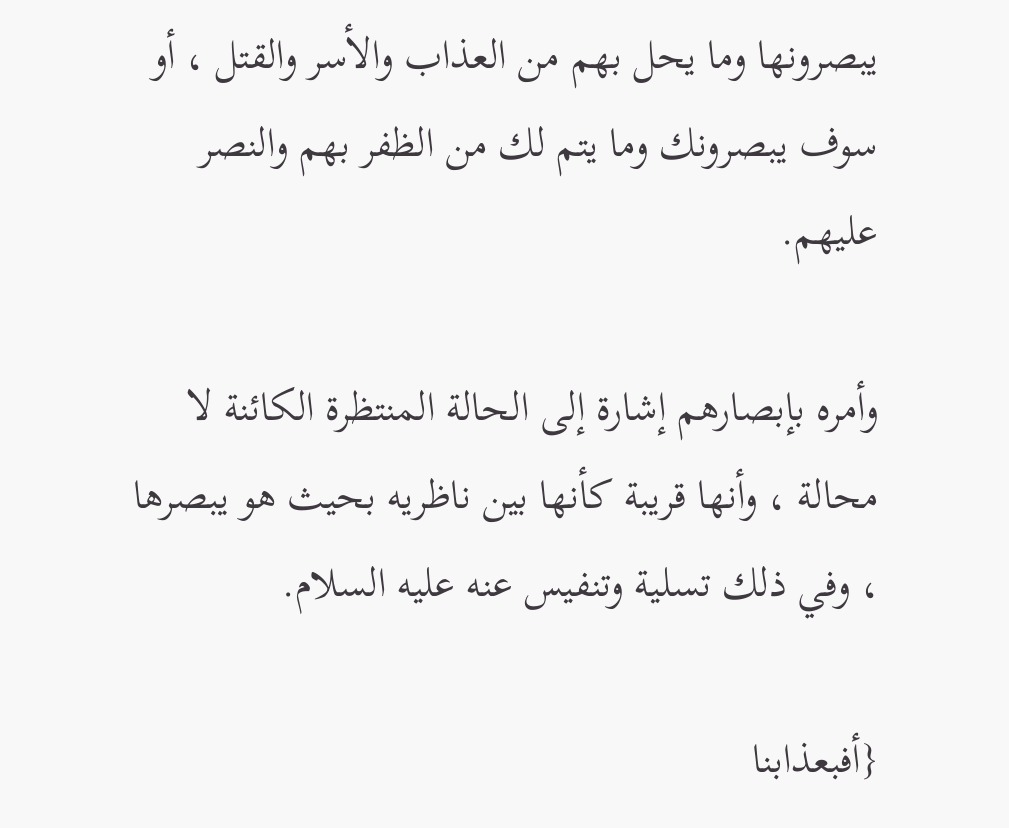يبصرونها وما يحل بهم من العذاب والأسر والقتل ، أو سوف يبصرونك وما يتم لك من الظفر بهم والنصر عليهم.

وأمره بإبصارهم إشارة إلى الحالة المنتظرة الكائنة لا محالة ، وأنها قريبة كأنها بين ناظريه بحيث هو يبصرها ، وفي ذلك تسلية وتنفيس عنه عليه السلام.

{أفبعذابنا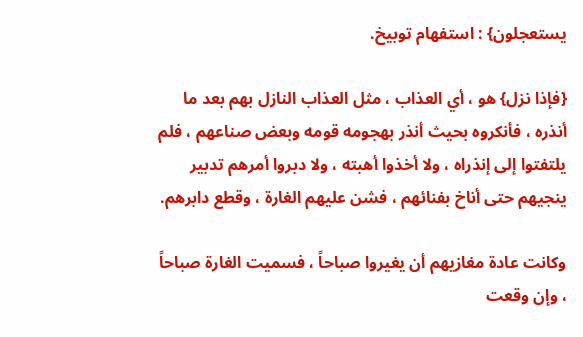يستعجلون} : استفهام توبيخ.

{فإذا نزل} هو ، أي العذاب ، مثل العذاب النازل بهم بعد ما أنذره ، فأنكروه بحيث أنذر بهجومه قومه وبعض صناعهم ، فلم يلتفتوا إلى إنذراه ، ولا أخذوا أهبته ، ولا دبروا أمرهم تدبير ينجيهم حتى أناخ بفنائهم ، فشن عليهم الغارة ، وقطع دابرهم.

وكانت عادة مغازيهم أن يغيروا صباحاً ، فسميت الغارة صباحاً ، وإن وقعت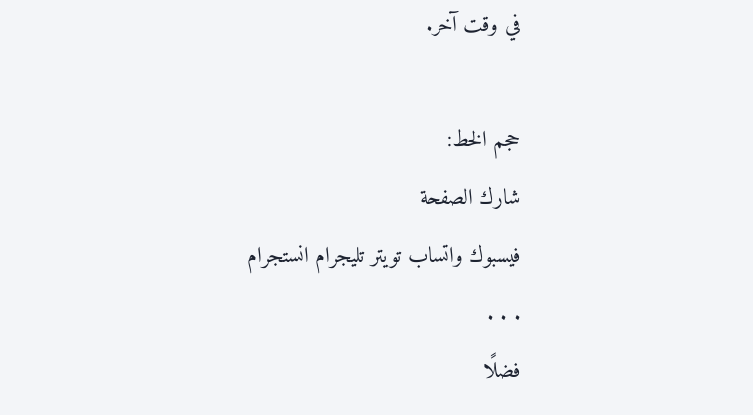في وقت آخر.

حجم الخط:
شارك الصفحة
فيسبوك واتساب تويتر تليجرام انستجرام
. . .
فضلًا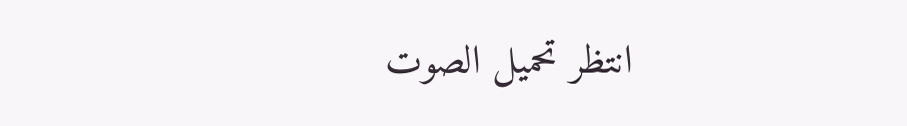انتظر تحميل الصوت